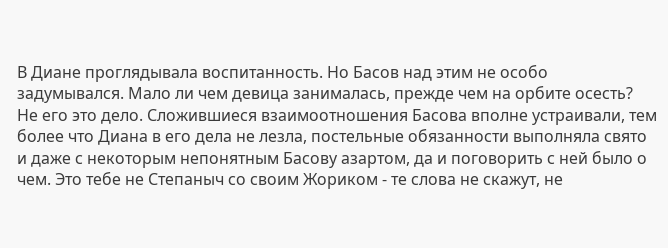В Диане проглядывала воспитанность. Но Басов над этим не особо задумывался. Мало ли чем девица занималась, прежде чем на орбите осесть? Не его это дело. Сложившиеся взаимоотношения Басова вполне устраивали, тем более что Диана в его дела не лезла, постельные обязанности выполняла свято и даже с некоторым непонятным Басову азартом, да и поговорить с ней было о чем. Это тебе не Степаныч со своим Жориком - те слова не скажут, не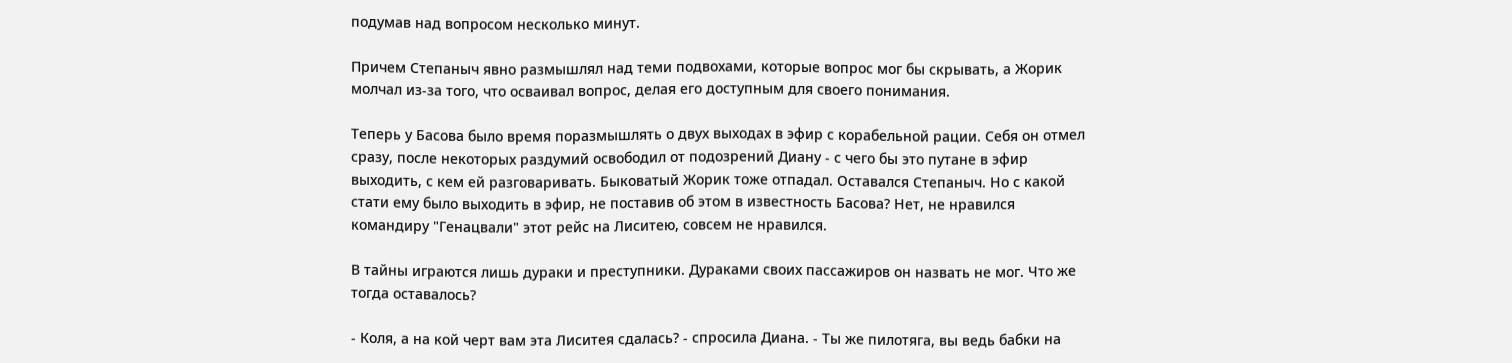подумав над вопросом несколько минут.

Причем Степаныч явно размышлял над теми подвохами, которые вопрос мог бы скрывать, а Жорик молчал из-за того, что осваивал вопрос, делая его доступным для своего понимания.

Теперь у Басова было время поразмышлять о двух выходах в эфир с корабельной рации. Себя он отмел сразу, после некоторых раздумий освободил от подозрений Диану - с чего бы это путане в эфир выходить, с кем ей разговаривать. Быковатый Жорик тоже отпадал. Оставался Степаныч. Но с какой стати ему было выходить в эфир, не поставив об этом в известность Басова? Нет, не нравился командиру "Генацвали" этот рейс на Лиситею, совсем не нравился.

В тайны играются лишь дураки и преступники. Дураками своих пассажиров он назвать не мог. Что же тогда оставалось?

- Коля, а на кой черт вам эта Лиситея сдалась? - спросила Диана. - Ты же пилотяга, вы ведь бабки на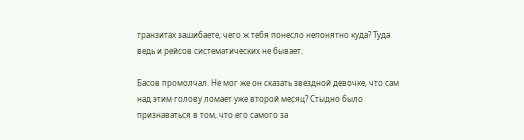транзитах зашибаете, чего ж тебя понесло непонятно куда? Туда ведь и рейсов систематических не бывает.

Басов промолчал. Не мог же он сказать звездной девочке, что сам над этим голову ломает уже второй месяц? Стыдно было признаваться в том, что его самого за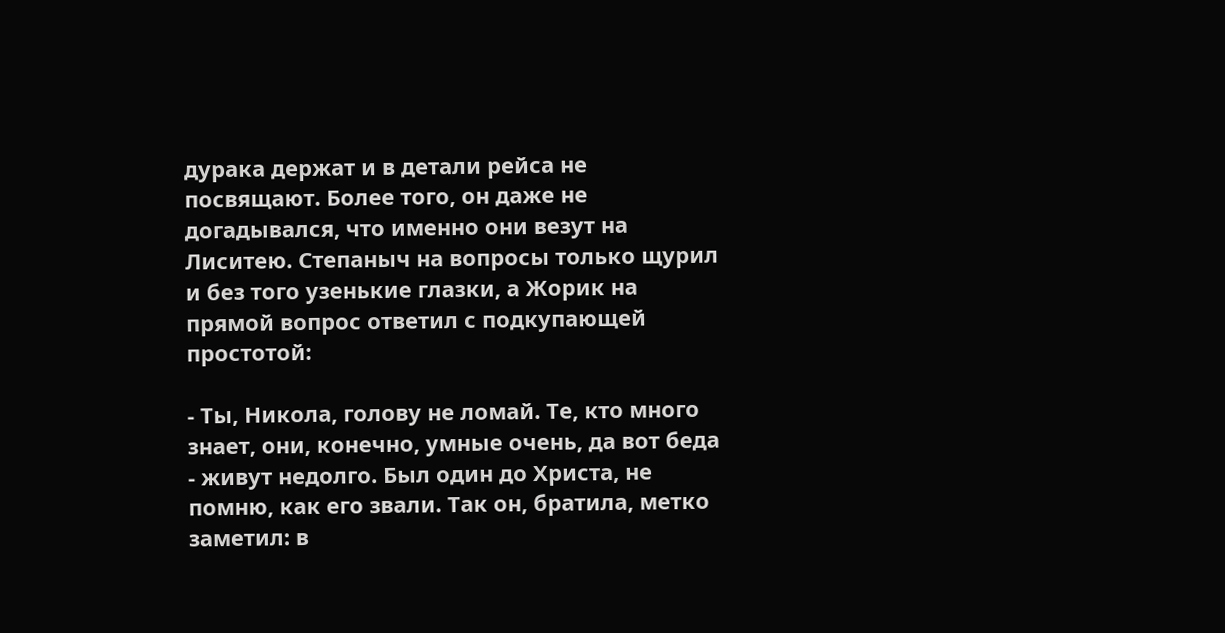дурака держат и в детали рейса не посвящают. Более того, он даже не догадывался, что именно они везут на Лиситею. Степаныч на вопросы только щурил и без того узенькие глазки, а Жорик на прямой вопрос ответил с подкупающей простотой:

- Ты, Никола, голову не ломай. Те, кто много знает, они, конечно, умные очень, да вот беда - живут недолго. Был один до Христа, не помню, как его звали. Так он, братила, метко заметил: в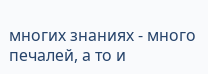многих знаниях - много печалей, а то и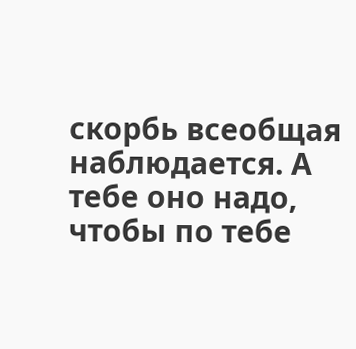скорбь всеобщая наблюдается. А тебе оно надо, чтобы по тебе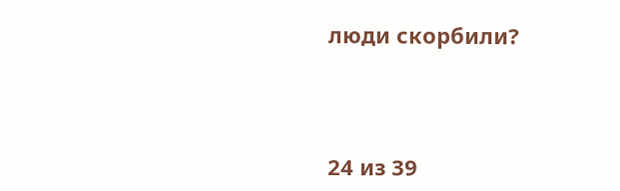люди скорбили?



24 из 39